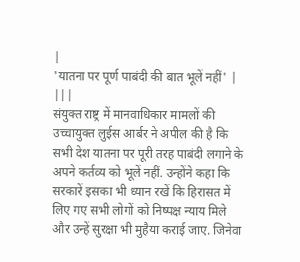|
'यातना पर पूर्ण पाबंदी की बात भूलें नहीं' | |||
संयुक्त राष्ट्र में मानवाधिकार मामलों की उच्चायुक्त लुईस आर्बर ने अपील की है कि सभी देश यातना पर पूरी तरह पाबंदी लगाने के अपने कर्तव्य को भूलें नहीं. उन्होंने कहा कि सरकारें इसका भी ध्यान रखें कि हिरासत में लिए गए सभी लोगों को निष्पक्ष न्याय मिले और उन्हें सुरक्षा भी मुहैया कराई जाए. जिनेवा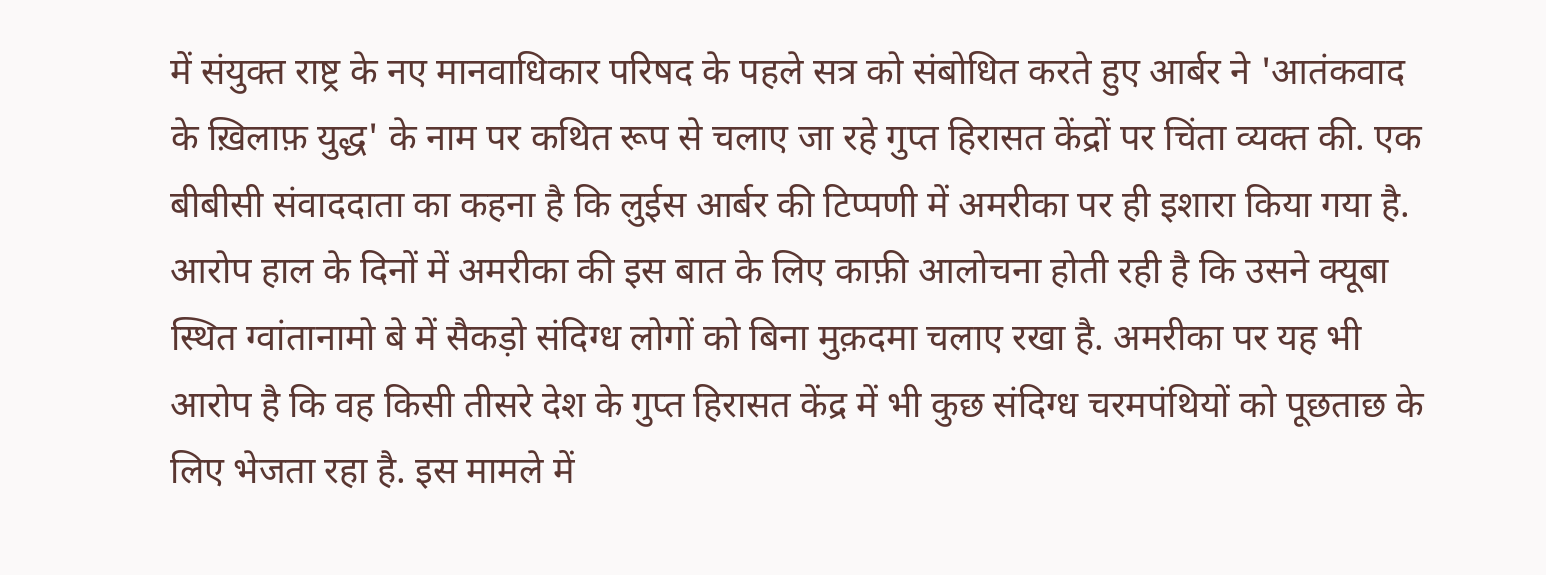में संयुक्त राष्ट्र के नए मानवाधिकार परिषद के पहले सत्र को संबोधित करते हुए आर्बर ने 'आतंकवाद के ख़िलाफ़ युद्ध' के नाम पर कथित रूप से चलाए जा रहे गुप्त हिरासत केंद्रों पर चिंता व्यक्त की. एक बीबीसी संवाददाता का कहना है कि लुईस आर्बर की टिप्पणी में अमरीका पर ही इशारा किया गया है. आरोप हाल के दिनों में अमरीका की इस बात के लिए काफ़ी आलोचना होती रही है कि उसने क्यूबा स्थित ग्वांतानामो बे में सैकड़ो संदिग्ध लोगों को बिना मुक़दमा चलाए रखा है. अमरीका पर यह भी आरोप है कि वह किसी तीसरे देश के गुप्त हिरासत केंद्र में भी कुछ संदिग्ध चरमपंथियों को पूछताछ के लिए भेजता रहा है. इस मामले में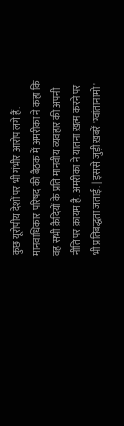कुछ यूरोपीय देशों पर भी गंभीर आरोप लगे हैं. मानवाधिकार परिषद की बैठक में अमरीका ने कहा कि वह सभी क़ैदियों के प्रति मानवीय व्यवहार की अपनी नीति पर क़ायम है. अमरीका ने यातना ख़त्म करने पर भी प्रतिबद्धता जताई. | इससे जुड़ी ख़बरें 'ग्वांतानामो'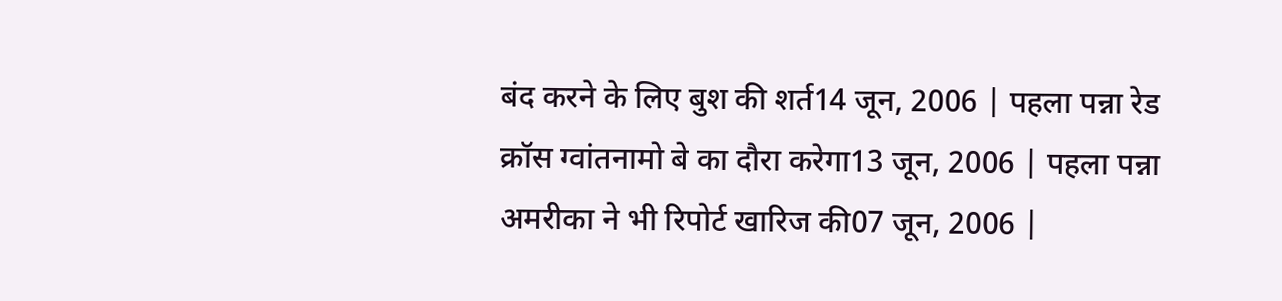बंद करने के लिए बुश की शर्त14 जून, 2006 | पहला पन्ना रेड क्रॉस ग्वांतनामो बे का दौरा करेगा13 जून, 2006 | पहला पन्ना अमरीका ने भी रिपोर्ट खारिज की07 जून, 2006 |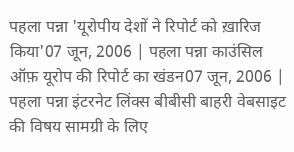पहला पन्ना 'यूरोपीय देशों ने रिपोर्ट को ख़ारिज किया'07 जून, 2006 | पहला पन्ना काउंसिल ऑफ़ यूरोप की रिपोर्ट का खंडन07 जून, 2006 | पहला पन्ना इंटरनेट लिंक्स बीबीसी बाहरी वेबसाइट की विषय सामग्री के लिए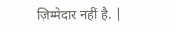ज़िम्मेदार नहीं है. |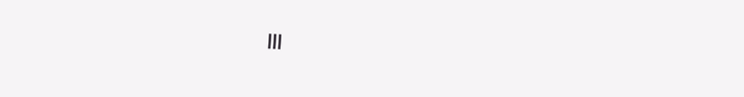|||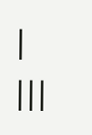| |||